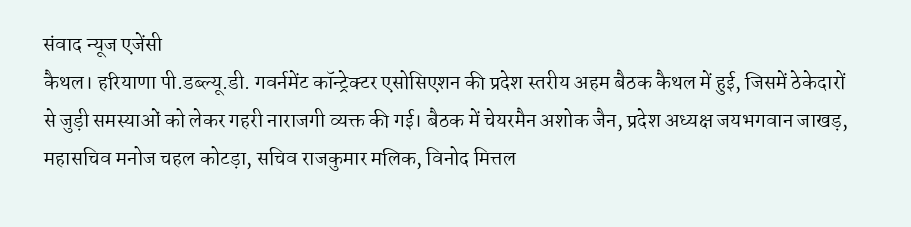संवाद न्यूज एजेंसी
कैथल। हरियाणा पी.डब्ल्यू.डी. गवर्नमेंट कॉन्ट्रेक्टर एसोसिएशन की प्रदेश स्तरीय अहम बैठक कैथल में हुई, जिसमें ठेकेदारों से जुड़ी समस्याओं को लेकर गहरी नाराजगी व्यक्त की गई। बैठक में चेयरमैन अशोक जैन, प्रदेश अध्यक्ष जयभगवान जाखड़, महासचिव मनोज चहल कोटड़ा, सचिव राजकुमार मलिक, विनोद मित्तल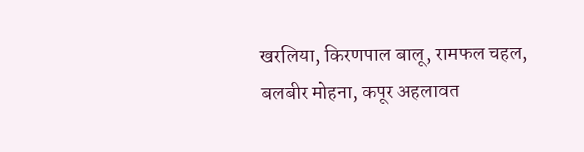खरलिया, किरणपाल बालू, रामफल चहल, बलबीर मोहना, कपूर अहलावत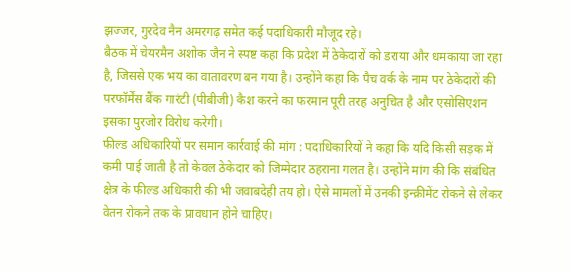झज्जर, गुरदेव नैन अमरगढ़ समेत कई पदाधिकारी मौजूद रहे।
बैठक में चेयरमैन अशोक जैन ने स्पष्ट कहा कि प्रदेश में ठेकेदारों को डराया और धमकाया जा रहा है, जिससे एक भय का वातावरण बन गया है। उन्होंने कहा कि पैच वर्क के नाम पर ठेकेदारों की परफॉर्मेंस बैंक गारंटी (पीबीजी) कैश करने का फरमान पूरी तरह अनुचित है और एसोसिएशन इसका पुरजोर विरोध करेगी।
फील्ड अधिकारियों पर समान कार्रवाई की मांग : पदाधिकारियों ने कहा कि यदि किसी सड़क में कमी पाई जाती है तो केवल ठेकेदार को जिम्मेदार ठहराना गलत है। उन्होंने मांग की कि संबंधित क्षेत्र के फील्ड अधिकारी की भी जवाबदेही तय हो। ऐसे मामलों में उनकी इन्क्रीमेंट रोकने से लेकर वेतन रोकने तक के प्रावधान होने चाहिए।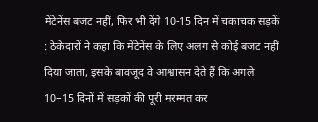मेंटेनेंस बजट नहीं, फिर भी देंगे 10-15 दिन में चकाचक सड़कें : ठेकेदारों ने कहा कि मेंटेनेंस के लिए अलग से कोई बजट नहीं दिया जाता, इसके बावजूद वे आश्वासन देते हैं कि अगले 10–15 दिनों में सड़कों की पूरी मरम्मत कर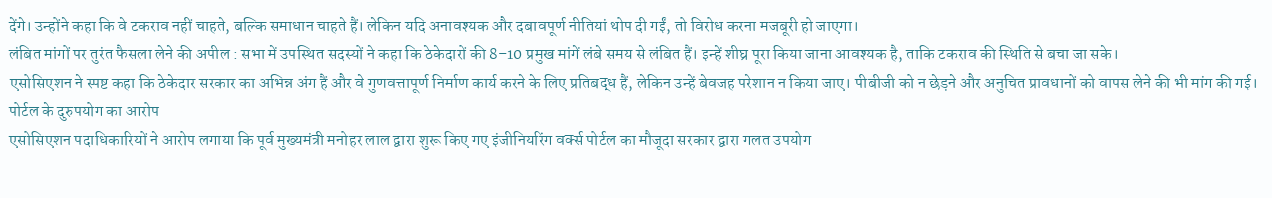देंगे। उन्होंने कहा कि वे टकराव नहीं चाहते, बल्कि समाधान चाहते हैं। लेकिन यदि अनावश्यक और दबावपूर्ण नीतियां थोप दी गईं, तो विरोध करना मजबूरी हो जाएगा।
लंबित मांगों पर तुरंत फैसला लेने की अपील : सभा में उपस्थित सदस्यों ने कहा कि ठेकेदारों की 8–10 प्रमुख मांगें लंबे समय से लंबित हैं। इन्हें शीघ्र पूरा किया जाना आवश्यक है, ताकि टकराव की स्थिति से बचा जा सके।
एसोसिएशन ने स्पष्ट कहा कि ठेकेदार सरकार का अभिन्न अंग हैं और वे गुणवत्तापूर्ण निर्माण कार्य करने के लिए प्रतिबद्ध हैं, लेकिन उन्हें बेवजह परेशान न किया जाए। पीबीजी को न छेड़ने और अनुचित प्रावधानों को वापस लेने की भी मांग की गई।
पोर्टल के दुरुपयोग का आरोप
एसोसिएशन पदाधिकारियों ने आरोप लगाया कि पूर्व मुख्यमंत्री मनोहर लाल द्वारा शुरू किए गए इंजीनियरिंग वर्क्स पोर्टल का मौजूदा सरकार द्वारा गलत उपयोग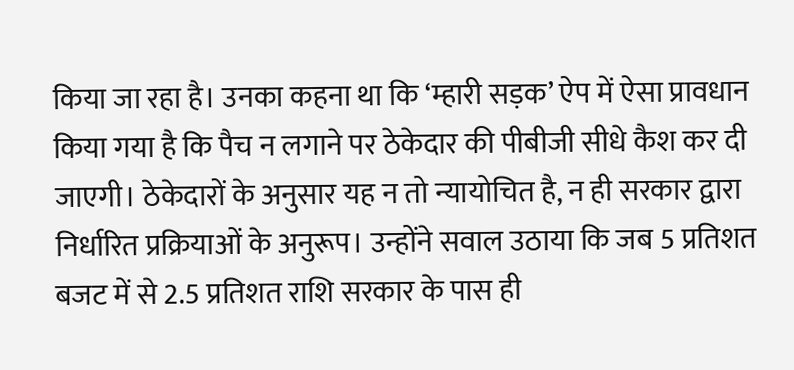किया जा रहा है। उनका कहना था कि ‘म्हारी सड़क’ ऐप में ऐसा प्रावधान किया गया है कि पैच न लगाने पर ठेकेदार की पीबीजी सीधे कैश कर दी जाएगी। ठेकेदारों के अनुसार यह न तो न्यायोचित है, न ही सरकार द्वारा निर्धारित प्रक्रियाओं के अनुरूप। उन्होंने सवाल उठाया कि जब 5 प्रतिशत बजट में से 2.5 प्रतिशत राशि सरकार के पास ही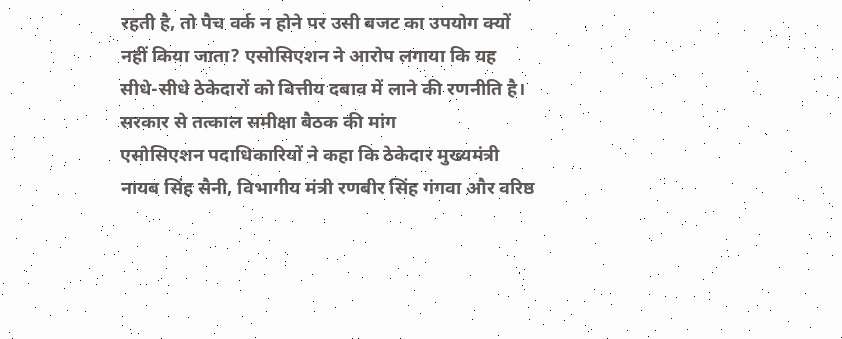रहती है, तो पैच वर्क न होने पर उसी बजट का उपयोग क्यों नहीं किया जाता? एसोसिएशन ने आरोप लगाया कि यह सीधे-सीधे ठेकेदारों को वित्तीय दबाव में लाने की रणनीति है।
सरकार से तत्काल समीक्षा बैठक की मांग
एसोसिएशन पदाधिकारियों ने कहा कि ठेकेदार मुख्यमंत्री नायब सिंह सैनी, विभागीय मंत्री रणबीर सिंह गंगवा और वरिष्ठ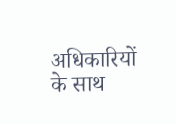अधिकारियों के साथ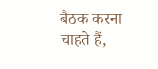बैठक करना चाहते हैं,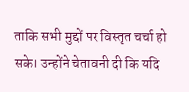ताकि सभी मुद्दों पर विस्तृत चर्चा हो सके। उन्होंने चेतावनी दी कि यदि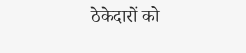ठेकेदारों को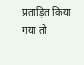प्रताड़ित किया गया तो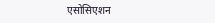एसोसिएशन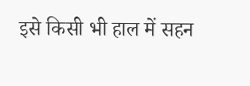इसे किसी भी हाल में सहन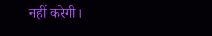नहीं करेगी।